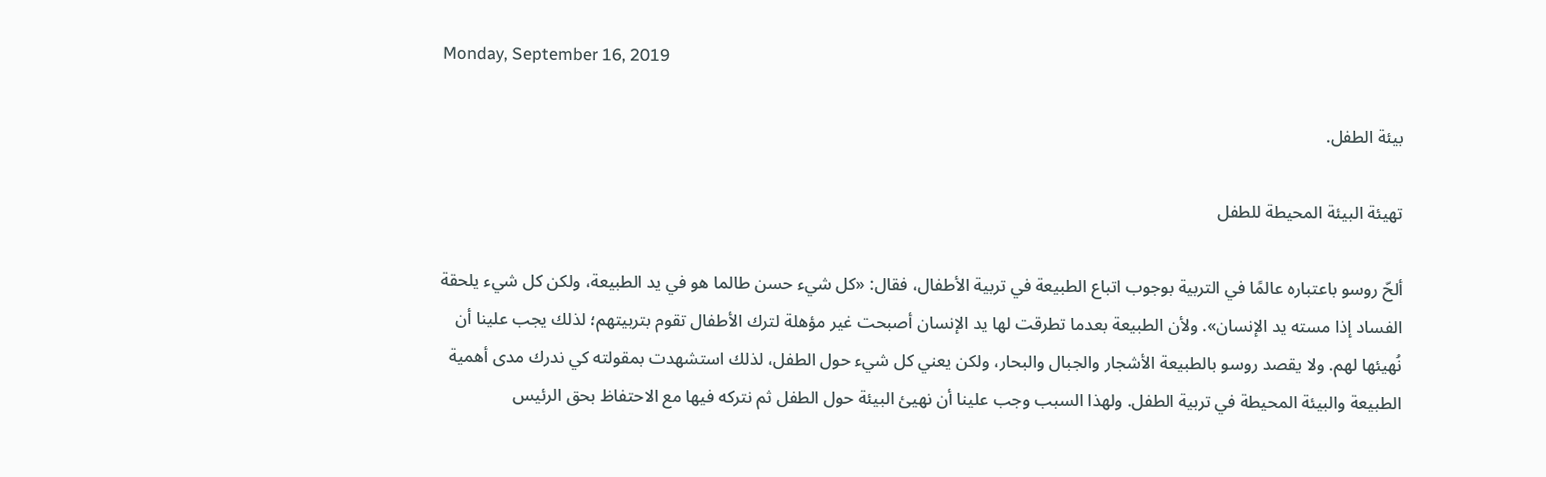Monday, September 16, 2019

بيئة الطفل.

تهيئة البيئة المحيطة للطفل

ألحّ روسو باعتباره عالمًا في التربية بوجوب اتباع الطبيعة في تربية الأطفال، فقال: «كل شيء حسن طالما هو في يد الطبيعة، ولكن كل شيء يلحقة الفساد إذا مسته يد الإنسان». ولأن الطبيعة بعدما تطرقت لها يد الإنسان أصبحت غير مؤهلة لترك الأطفال تقوم بتربيتهم؛ لذلك يجب علينا أن نُهيئها لهم. ولا يقصد روسو بالطبيعة الأشجار والجبال والبحار، ولكن يعني كل شيء حول الطفل، لذلك استشهدت بمقولته كي ندرك مدى أهمية الطبيعة والبيئة المحيطة في تربية الطفل. ولهذا السبب وجب علينا أن نهيئ البيئة حول الطفل ثم نتركه فيها مع الاحتفاظ بحق الرئيس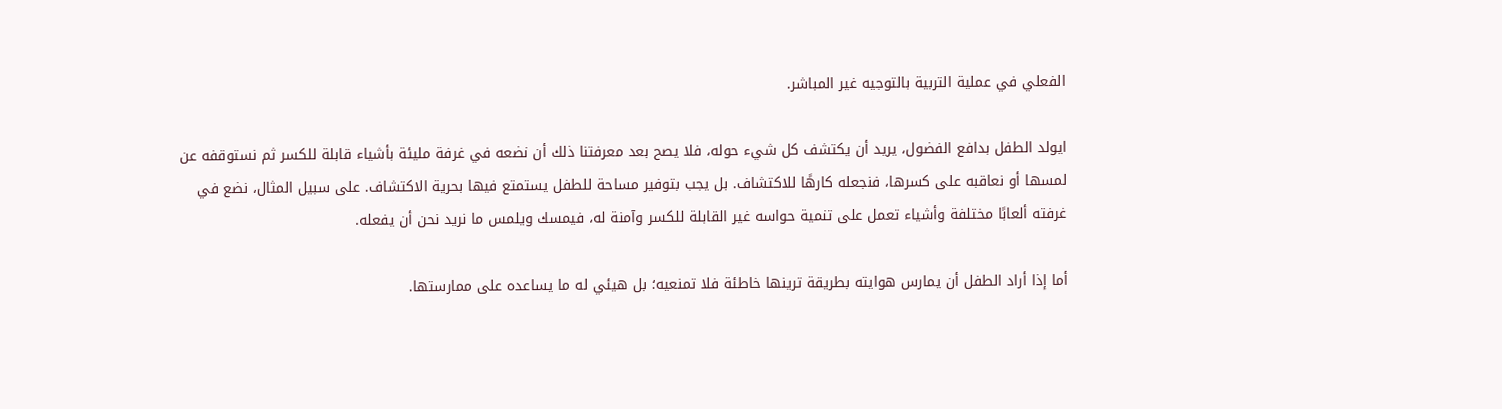الفعلي في عملية التربية بالتوجيه غير المباشر.

ايولد الطفل بدافع الفضول، يريد أن يكتشف كل شيء حوله، فلا يصح بعد معرفتنا ذلك أن نضعه في غرفة مليئة بأشياء قابلة للكسر ثم نستوقفه عن لمسها أو نعاقبه على كسرها، فنجعله كارهًا للاكتشاف. بل يجب بتوفير مساحة للطفل يستمتع فيها بحرية الاكتشاف. على سبيل المثال، نضع في غرفته ألعابًا مختلفة وأشياء تعمل على تنمية حواسه غير القابلة للكسر وآمنة له، فيمسك ويلمس ما نريد نحن أن يفعله.

أما إذا أراد الطفل أن يمارس هوايته بطريقة ترينها خاطئة فلا تمنعيه؛ بل هيئي له ما يساعده على ممارستها.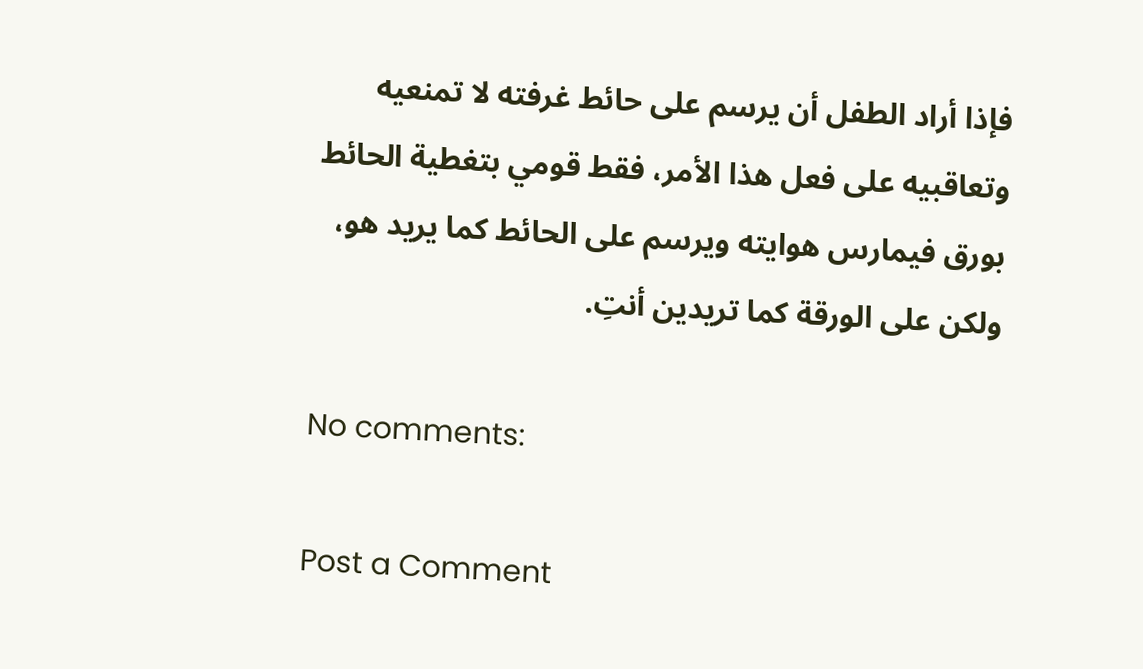فإذا أراد الطفل أن يرسم على حائط غرفته لا تمنعيه وتعاقبيه على فعل هذا الأمر، فقط قومي بتغطية الحائط بورق فيمارس هوايته ويرسم على الحائط كما يريد هو، ولكن على الورقة كما تريدين أنتِ.

No comments:

Post a Comment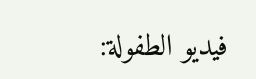فيديو الطفولة: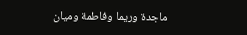ماجدة وريما وفاطمة وميان